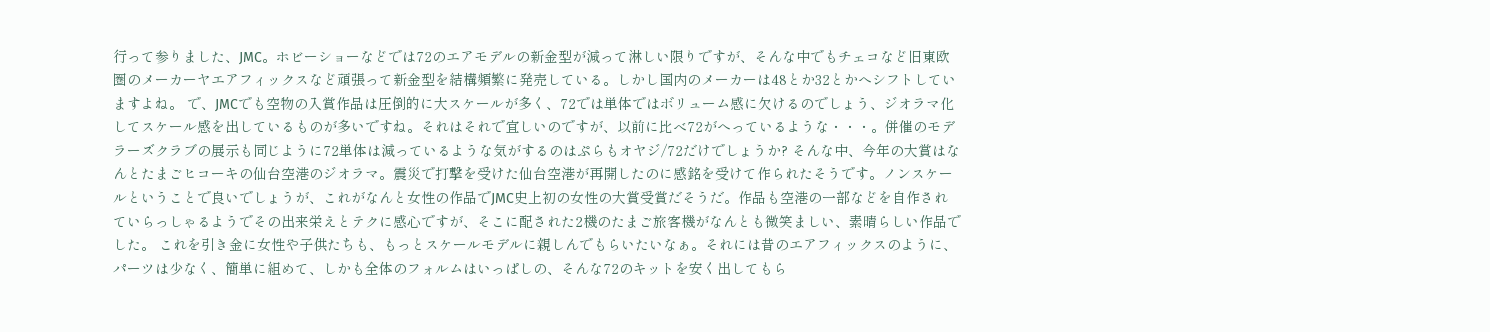行って参りました、JMC。ホビーショーなどでは72のエアモデルの新金型が減って淋しい限りですが、そんな中でもチェコなど旧東欧圏のメーカーヤエアフィックスなど頑張って新金型を結構頻繁に発売している。しかし国内のメーカーは48とか32とかへシフトしていますよね。 で、JMCでも空物の入賞作品は圧倒的に大スケールが多く、72では単体ではボリューム感に欠けるのでしょう、ジオラマ化してスケール感を出しているものが多いですね。それはそれで宜しいのですが、以前に比べ72がへっているような・・・。併催のモデラーズクラブの展示も同じように72単体は減っているような気がするのはぷらもオヤジ/72だけでしょうか? そんな中、今年の大賞はなんとたまごヒコーキの仙台空港のジオラマ。震災で打撃を受けた仙台空港が再開したのに感銘を受けて作られたそうです。ノンスケールということで良いでしょうが、これがなんと女性の作品でJMC史上初の女性の大賞受賞だそうだ。作品も空港の一部などを自作されていらっしゃるようでその出来栄えとテクに感心ですが、そこに配された2機のたまご旅客機がなんとも微笑ましい、素晴らしい作品でした。 これを引き金に女性や子供たちも、もっとスケールモデルに親しんでもらいたいなぁ。それには昔のエアフィックスのように、パーツは少なく、簡単に組めて、しかも全体のフォルムはいっぱしの、そんな72のキットを安く出してもら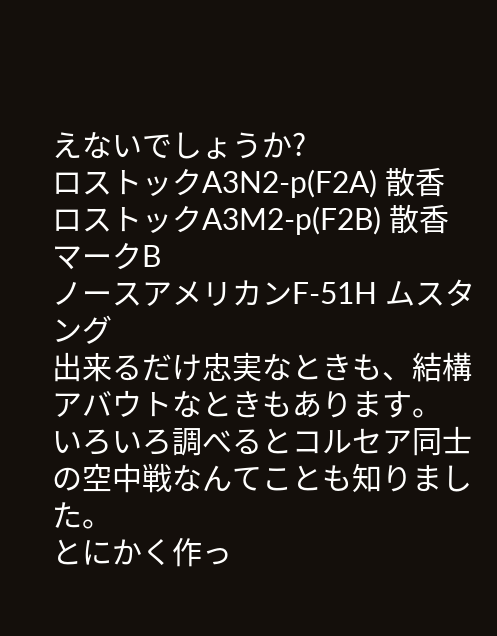えないでしょうか?
ロストックA3N2-p(F2A) 散香
ロストックA3M2-p(F2B) 散香マークB
ノースアメリカンF-51H ムスタング
出来るだけ忠実なときも、結構アバウトなときもあります。 いろいろ調べるとコルセア同士の空中戦なんてことも知りました。
とにかく作っ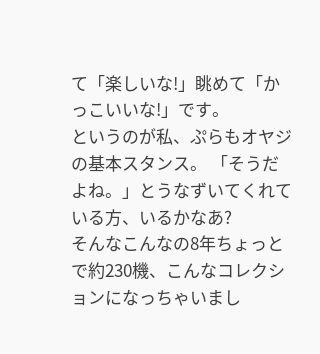て「楽しいな!」眺めて「かっこいいな!」です。
というのが私、ぷらもオヤジの基本スタンス。 「そうだよね。」とうなずいてくれている方、いるかなあ?
そんなこんなの8年ちょっとで約230機、こんなコレクションになっちゃいまし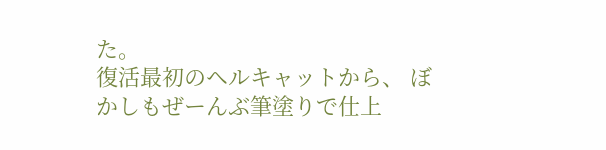た。
復活最初のヘルキャットから、 ぼかしもぜーんぶ筆塗りで仕上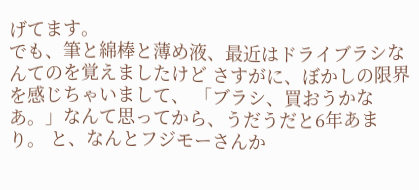げてます。
でも、筆と綿棒と薄め液、最近はドライブラシなんてのを覚えましたけど さすがに、ぼかしの限界を感じちゃいまして、 「ブラシ、買おうかなあ。」なんて思ってから、うだうだと6年あまり。 と、なんとフジモーさんか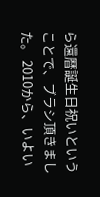ら還暦誕生日祝いということで、ブラシ頂きました。 2010から、いよい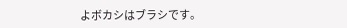よボカシはブラシです。